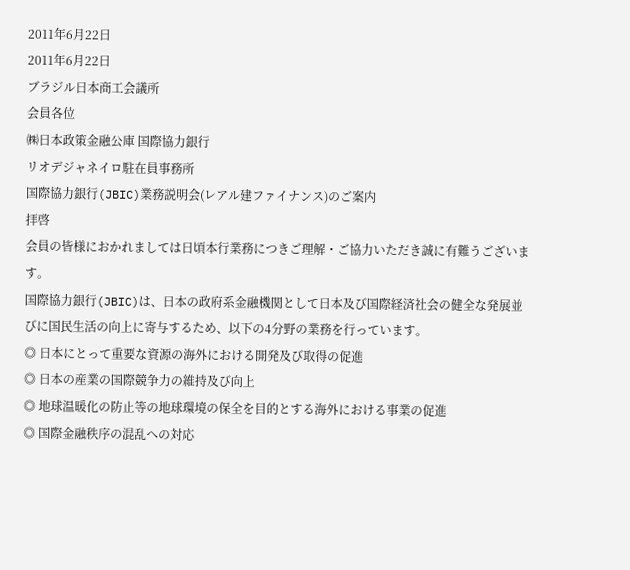2011年6月22日
2011年6月22日
ブラジル日本商工会議所
会員各位
㈱日本政策金融公庫 国際協力銀行
リオデジャネイロ駐在員事務所
国際協力銀行(JBIC)業務説明会(レアル建ファイナンス)のご案内
拝啓
会員の皆様におかれましては日頃本行業務につきご理解・ご協力いただき誠に有難うございます。
国際協力銀行(JBIC)は、日本の政府系金融機関として日本及び国際経済社会の健全な発展並びに国民生活の向上に寄与するため、以下の4分野の業務を行っています。
◎ 日本にとって重要な資源の海外における開発及び取得の促進
◎ 日本の産業の国際競争力の維持及び向上
◎ 地球温暖化の防止等の地球環境の保全を目的とする海外における事業の促進
◎ 国際金融秩序の混乱への対応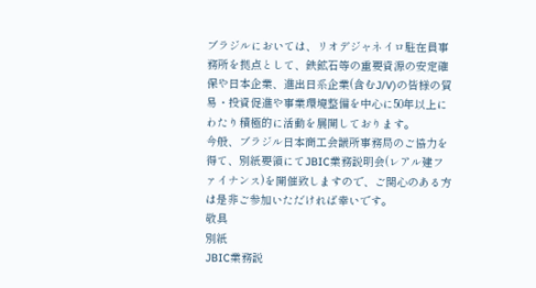ブラジルにおいては、リオデジャネイロ駐在員事務所を拠点として、鉄鉱石等の重要資源の安定確保や日本企業、進出日系企業(含むJ/V)の皆様の貿易・投資促進や事業環境整備を中心に50年以上にわたり積極的に活動を展開しております。
今般、ブラジル日本商工会議所事務局のご協力を得て、別紙要領にてJBIC業務説明会(レアル建ファイナンス)を開催致しますので、ご関心のある方は是非ご参加いただければ幸いです。
敬具
別紙
JBIC業務説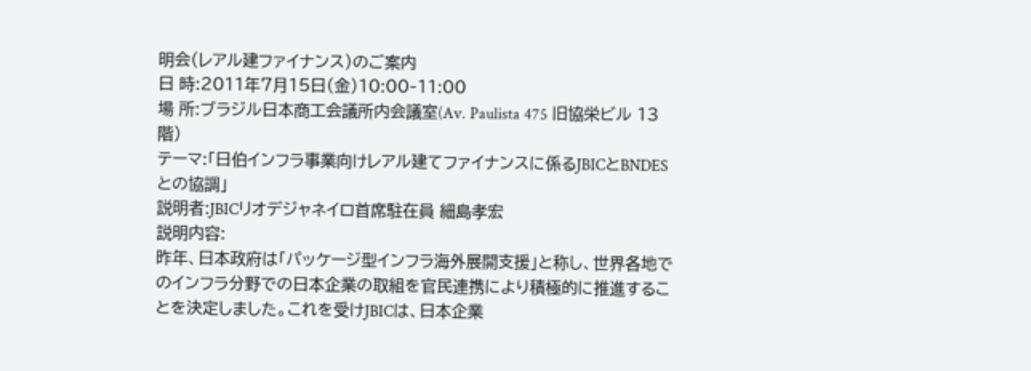明会(レアル建ファイナンス)のご案内
日 時:2011年7月15日(金)10:00‐11:00
場 所:ブラジル日本商工会議所内会議室(Av. Paulista 475 旧協栄ビル 13階)
テーマ:「日伯インフラ事業向けレアル建てファイナンスに係るJBICとBNDESとの協調」
説明者:JBICリオデジャネイロ首席駐在員 細島孝宏
説明内容:
昨年、日本政府は「パッケージ型インフラ海外展開支援」と称し、世界各地でのインフラ分野での日本企業の取組を官民連携により積極的に推進することを決定しました。これを受けJBICは、日本企業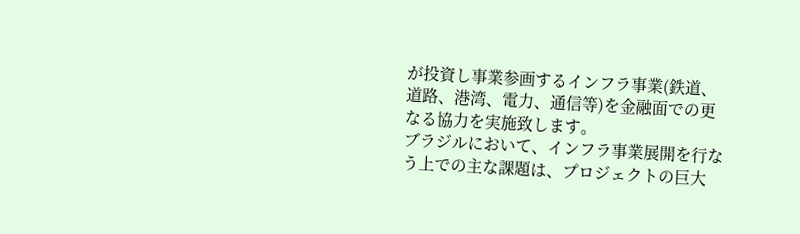が投資し事業参画するインフラ事業(鉄道、道路、港湾、電力、通信等)を金融面での更なる協力を実施致します。
ブラジルにおいて、インフラ事業展開を行なう上での主な課題は、プロジェクトの巨大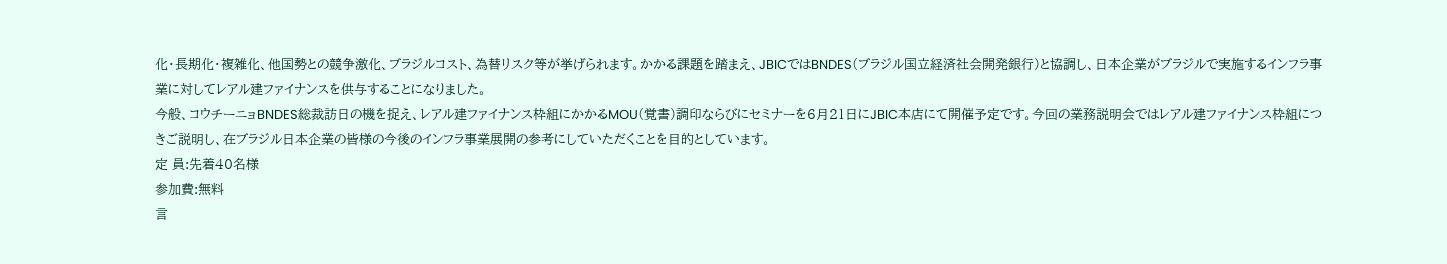化・長期化・複雑化、他国勢との競争激化、ブラジルコスト、為替リスク等が挙げられます。かかる課題を踏まえ、JBICではBNDES(ブラジル国立経済社会開発銀行)と協調し、日本企業がブラジルで実施するインフラ事業に対してレアル建ファイナンスを供与することになりました。
今般、コウチーニョBNDES総裁訪日の機を捉え、レアル建ファイナンス枠組にかかるMOU(覚書)調印ならびにセミナーを6月21日にJBIC本店にて開催予定です。今回の業務説明会ではレアル建ファイナンス枠組につきご説明し、在ブラジル日本企業の皆様の今後のインフラ事業展開の参考にしていただくことを目的としています。
定 員:先着40名様
参加費:無料
言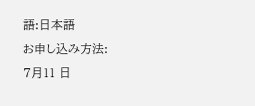語:日本語
お申し込み方法:
7月11 日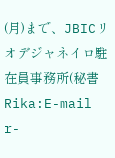(月)まで、JBICリオデジャネイロ駐在員事務所(秘書Rika:E-mail r-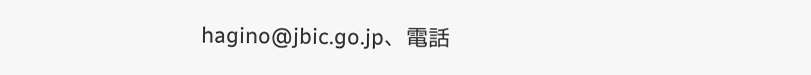hagino@jbic.go.jp、電話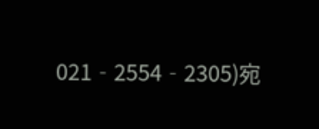021‐2554‐2305)宛